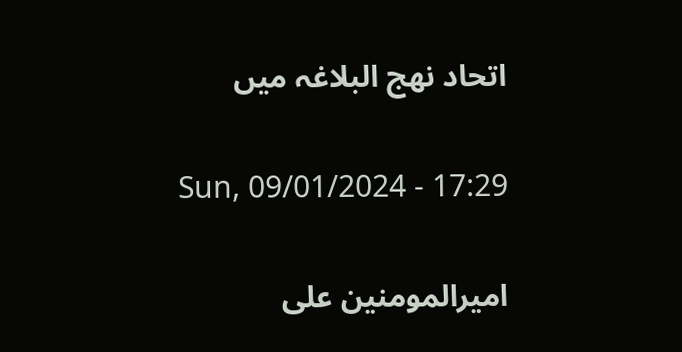اتحاد نھج البلاغہ میں

Sun, 09/01/2024 - 17:29

امیرالمومنین علی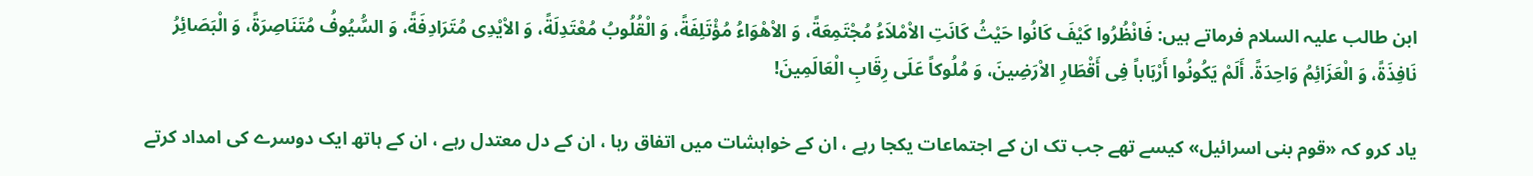ابن طالب علیہ السلام فرماتے ہیں: فَانْظُرُوا کَیْفَ کَانُوا حَیْثُ کَانَتِ الاْمْلاَءُ مُجْتَمِعَةً، وَ الاْهْوَاءُ مُؤْتَلِفَةً، وَ الْقُلُوبُ مُعْتَدِلَةً، وَ الاْیْدِی مُتَرَادِفَةً، وَ السُّیُوفُ مُتَنَاصِرَةً، وَ الْبَصَائِرُ نَافِذَةً، وَ الْعَزَائِمُ وَاحِدَةً. أَلَمْ یَکُونُوا أَرْبَاباً فِی أَقْطَارِ الاْرَضِینَ، وَ مُلُوکاً عَلَى رِقَابِ الْعَالَمِینَ!

یاد کرو کہ «قوم بنی اسرائیل» کیسے تھے جب تک ان کے اجتماعات یکجا رہے ، ان کے خواہشات میں اتفاق رہا ، ان کے دل معتدل رہے ، ان کے ہاتھ ایک دوسرے کی امداد کرتے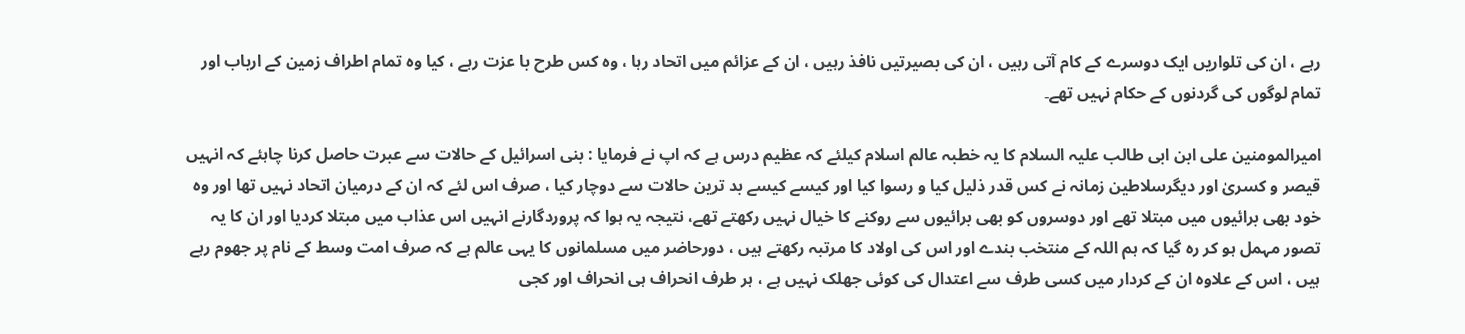رہے ، ان کی تلواریں ایک دوسرے کے کام آتی رہیں ، ان کی بصیرتیں نافذ رہیں ، ان کے عزائم میں اتحاد رہا ، وہ کس طرح با عزت رہے ، کیا وہ تمام اطراف زمین کے ارباب اور تمام لوگوں کی گردنوں کے حکام نہیں تھے۔

امیرالمومنین علی ابن ابی طالب علیہ السلام کا یہ خطبہ عالم اسلام کیلئے کہ عظیم درس ہے کہ اپ نے فرمایا : بنی اسرائیل کے حالات سے عبرت حاصل کرنا چاہئے کہ انہیں قیصر و کسریٰ اور دیگرسلاطین زمانہ نے کس قدر ذلیل کیا و رسوا کیا اور کیسے کیسے بد ترین حالات سے دوچار کیا ، صرف اس لئے کہ ان کے درمیان اتحاد نہیں تھا اور وہ خود بھی برائیوں میں مبتلا تھے اور دوسروں کو بھی برائیوں سے روکنے کا خیال نہیں رکھتے تھے، نتیجہ یہ ہوا کہ پروردگارنے انہیں اس عذاب میں مبتلا کردیا اور ان کا یہ تصور مہمل ہو کر رہ گیا کہ ہم اللہ کے منتخب بندے اور اس کی اولاد کا مرتبہ رکھتے ہیں ، دورحاضر میں مسلمانوں کا یہی عالم ہے کہ صرف امت وسط کے نام پر جھوم رہے ہیں ، اس کے علاوہ ان کے کردار میں کسی طرف سے اعتدال کی کوئی جھلک نہیں ہے ، ہر طرف انحراف ہی انحراف اور کجی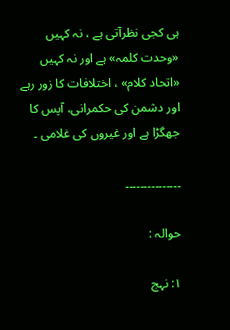ہی کجی نظرآتی ہے ، نہ کہیں «وحدت کلمہ» ہے اور نہ کہیں «اتحاد کلام» ، اختلافات کا زور رہے اور دشمن کی حکمرانی، آپس کا جھگڑا ہے اور غیروں کی غلامی ۔

۔۔۔۔۔۔۔۔۔۔۔۔۔۔۔

حوالہ :

۱: نہج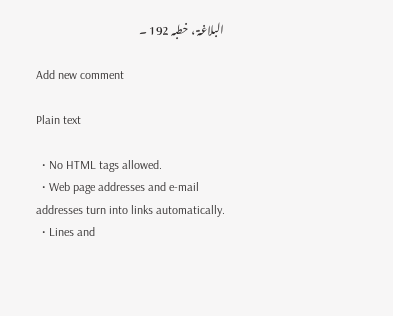البلاغۃ ، خطبہ 192 ۔

Add new comment

Plain text

  • No HTML tags allowed.
  • Web page addresses and e-mail addresses turn into links automatically.
  • Lines and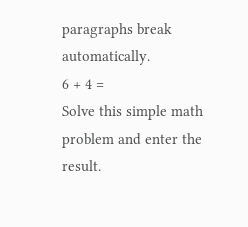paragraphs break automatically.
6 + 4 =
Solve this simple math problem and enter the result.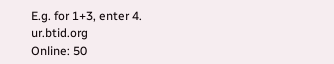E.g. for 1+3, enter 4.
ur.btid.org
Online: 50